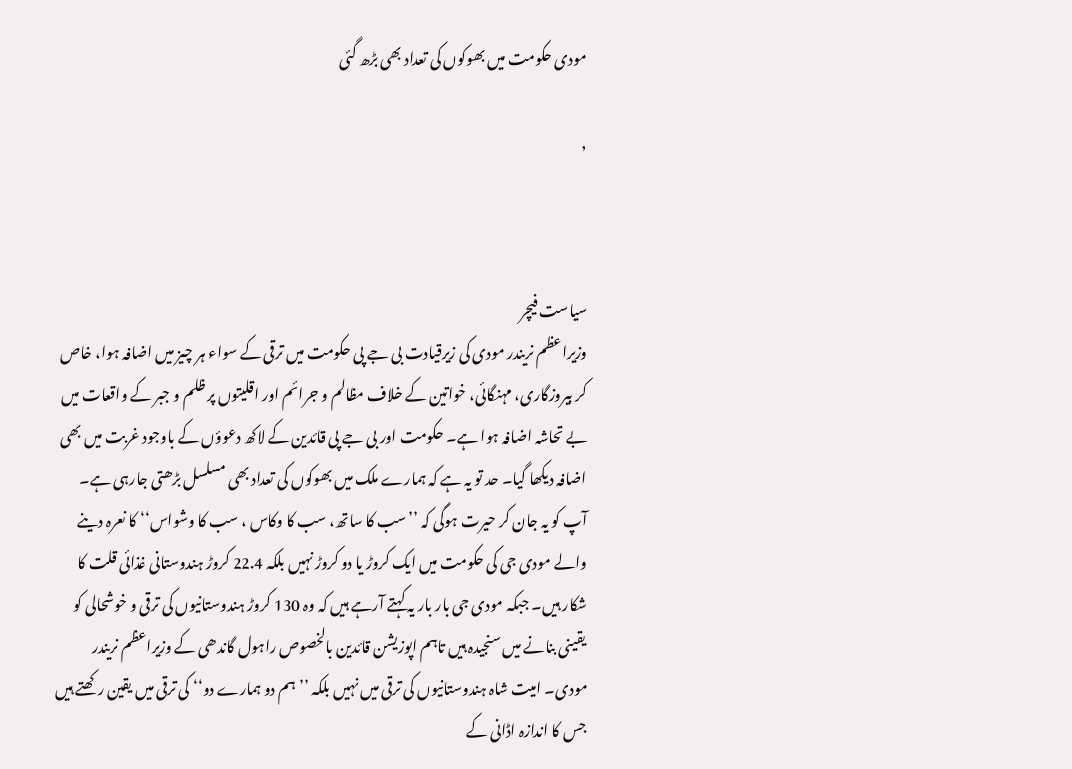مودی حکومت میں بھوکوں کی تعداد بھی بڑھ گئی

,



سیاست فیچر
وزیراعظم نریندر مودی کی زیرقیادت بی جے پی حکومت میں ترقی کے سواء ہر چیز میں اضافہ ہوا، خاص کر بیروزگاری، مہنگائی، خواتین کے خلاف مظالم و جرائم اور اقلیتوں پر ظلم و جبر کے واقعات میں بے تحاشہ اضافہ ہوا ہے۔ حکومت اور بی جے پی قائدین کے لاکھ دعوؤں کے باوجود غربت میں بھی اضافہ دیکھا گیا۔ حد تو یہ ہے کہ ہمارے ملک میں بھوکوں کی تعداد بھی مسلسل بڑھتی جارہی ہے۔ آپ کو یہ جان کر حیرت ہوگی کہ ’’سب کا ساتھ، سب کا وکاس ، سب کا وشواس‘‘ کا نعرہ دینے والے مودی جی کی حکومت میں ایک کروڑ یا دو کروڑ نہیں بلکہ 22.4 کروڑ ہندوستانی غذائی قلت کا شکار ہیں۔ جبکہ مودی جی بار بار یہ کہتے آرہے ہیں کہ وہ 130 کروڑ ہندوستانیوں کی ترقی و خوشحالی کو یقینی بنانے میں سنجیدہ ہیں تاہم اپوزیشن قائدین بالخصوص راہول گاندھی کے وزیراعظم نریندر مودی۔ امیت شاہ ہندوستانیوں کی ترقی میں نہیں بلکہ ’’ہم دو ہمارے دو‘‘ کی ترقی میں یقین رکھتے ہیں جس کا اندازہ اڈانی کے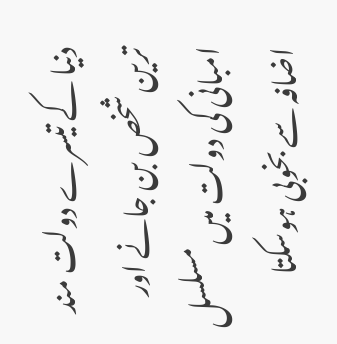دنیا کے تیسرے دولت مند ترین شخص بن جانے اور امبانی کی دولت میں مسلسل اضافہ سے بخوبی ہوسکتا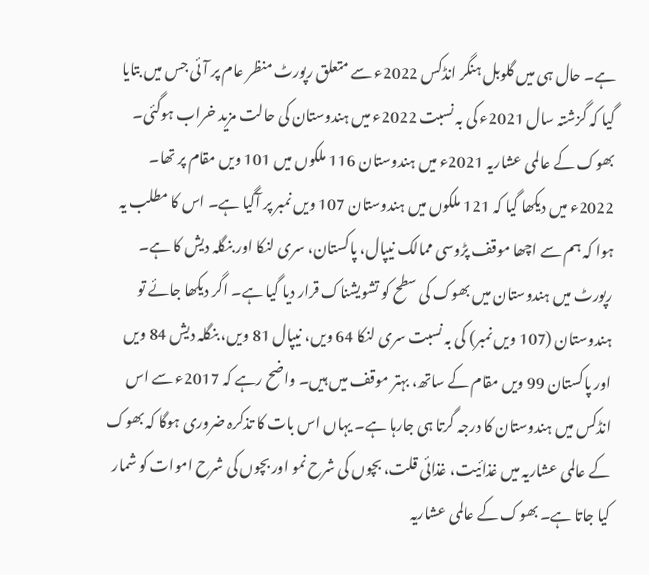ہے۔ حال ہی میں گلوبل ہنگر انڈکس 2022ء سے متعلق رپورٹ منظر عام پر آئی جس میں بتایا گیا کہ گزشتہ سال 2021ء کی بہ نسبت 2022ء میں ہندوستان کی حالت مزید خراب ہوگئی۔ بھوک کے عالمی عشاریہ 2021ء میں ہندوستان 116 ملکوں میں 101 ویں مقام پر تھا۔ 2022ء میں دیکھا گیا کہ 121 ملکوں میں ہندوستان 107 ویں نمبر پر آگیا ہے۔ اس کا مطلب یہ ہوا کہ ہم سے اچھا موقف پڑوسی ممالک نیپال، پاکستان، سری لنکا اور بنگلہ دیش کا ہے۔ رپورٹ میں ہندوستان میں بھوک کی سطح کو تشویشناک قرار دیا گیا ہے۔ اگر دیکھا جائے تو ہندوستان (107 ویں نمبر) کی بہ نسبت سری لنکا 64 ویں، نیپال 81 ویں، بنگلہ دیش 84 ویں اور پاکستان 99 ویں مقام کے ساتھ، بہتر موقف میں ہیں۔ واضح رہے کہ 2017ء سے اس انڈکس میں ہندوستان کا درجہ گرتا ہی جارہا ہے۔ یہاں اس بات کا تذکرہ ضروری ہوگا کہ بھوک کے عالمی عشاریہ میں غذائیت، غذائی قلت، بچوں کی شرح نمو اور بچوں کی شرح اموات کو شمار کیا جاتا ہے۔ بھوک کے عالمی عشاریہ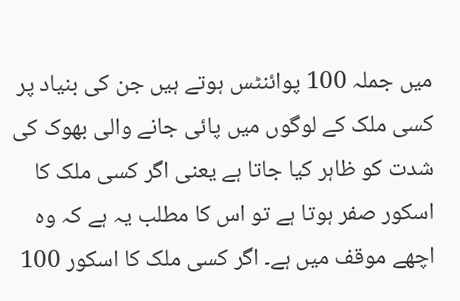میں جملہ 100 پوائنٹس ہوتے ہیں جن کی بنیاد پر کسی ملک کے لوگوں میں پائی جانے والی بھوک کی شدت کو ظاہر کیا جاتا ہے یعنی اگر کسی ملک کا اسکور صفر ہوتا ہے تو اس کا مطلب یہ ہے کہ وہ اچھے موقف میں ہے۔ اگر کسی ملک کا اسکور 100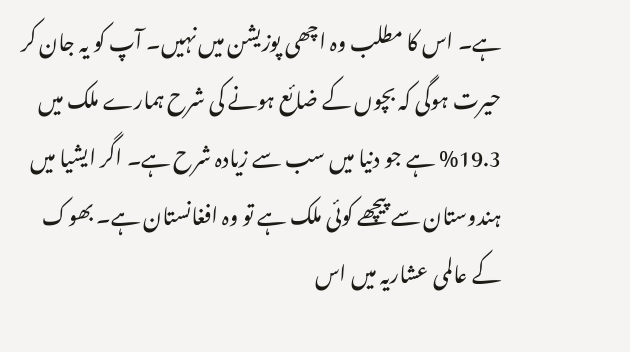ہے۔ اس کا مطلب وہ اچھی پوزیشن میں نہیں۔ آپ کو یہ جان کر حیرت ہوگی کہ بچوں کے ضائع ہونے کی شرح ہمارے ملک میں 19.3% ہے جو دنیا میں سب سے زیادہ شرح ہے۔ اگر ایشیا میں ہندوستان سے پیچھے کوئی ملک ہے تو وہ افغانستان ہے۔ بھوک کے عالمی عشاریہ میں اس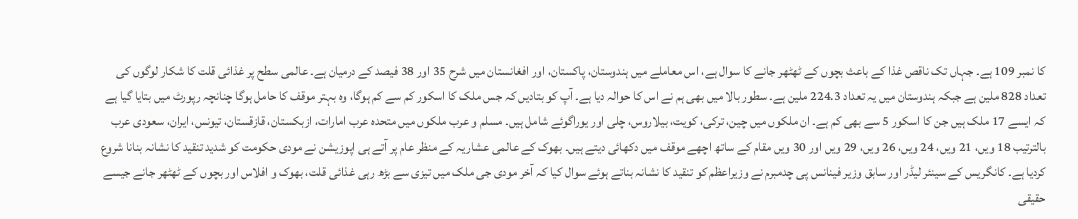کا نمبر 109 ہے۔ جہاں تک ناقص غذا کے باعث بچوں کے ٹھٹھر جانے کا سوال ہے، اس معاملے میں ہندوستان، پاکستان، اور افغانستان میں شرح 35 اور 38 فیصد کے درمیان ہے۔ عالمی سطح پر غذائی قلت کا شکار لوگوں کی تعداد 828 ملین ہے جبکہ ہندوستان میں یہ تعداد 224.3 ملین ہے۔ سطور بالا میں بھی ہم نے اس کا حوالہ دیا ہے۔ آپ کو بتادیں کہ جس ملک کا اسکور کم سے کم ہوگا، وہ بہتر موقف کا حامل ہوگا چنانچہ رپورٹ میں بتایا گیا ہے کہ ایسے 17 ملک ہیں جن کا اسکور 5 سے بھی کم ہے۔ ان ملکوں میں چین، ترکی، کویت، بیلاروس، چلی اور یوراگوئے شامل ہیں۔ مسلم و عرب ملکوں میں متحدہ عرب امارات، ازبکستان، قازقستان، تیونس، ایران، سعودی عرب بالترتیب 18 ویں، 21 ویں، 24 ویں، 26 ویں، 29 ویں اور 30 ویں مقام کے ساتھ اچھے موقف میں دکھائی دیتے ہیں۔ بھوک کے عالمی عشاریہ کے منظر عام پر آتے ہی اپوزیشن نے مودی حکومت کو شدید تنقید کا نشانہ بنانا شروع کردیا ہے۔ کانگریس کے سینئر لیڈر اور سابق وزیر فینانس پی چدمبرم نے وزیراعظم کو تنقید کا نشانہ بناتے ہوئے سوال کیا کہ آخر مودی جی ملک میں تیزی سے بڑھ رہی غذائی قلت، بھوک و افلاس اور بچوں کے ٹھٹھر جانے جیسے حقیقی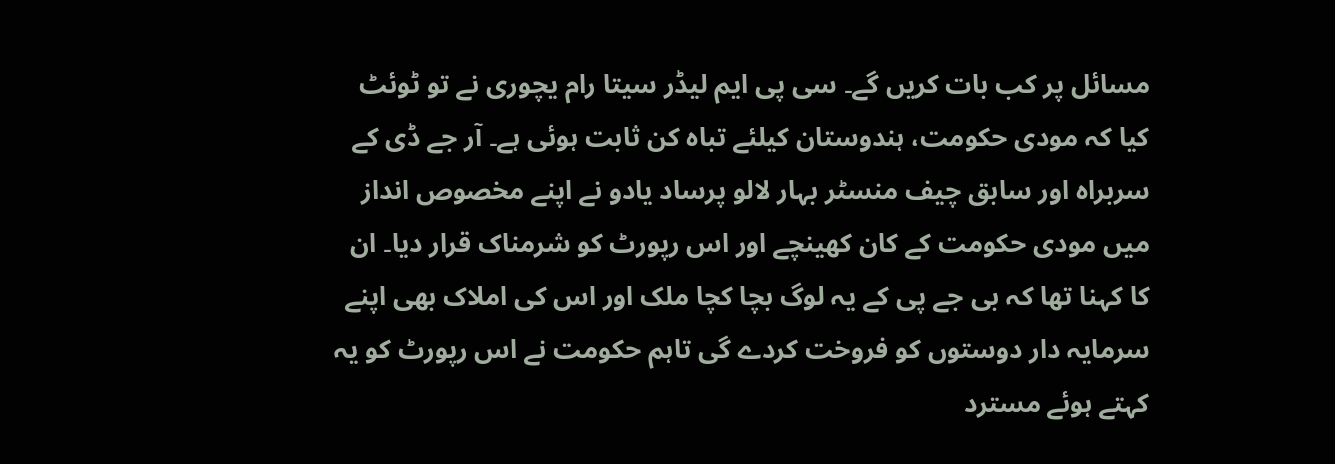مسائل پر کب بات کریں گے۔ سی پی ایم لیڈر سیتا رام یچوری نے تو ٹوئٹ کیا کہ مودی حکومت، ہندوستان کیلئے تباہ کن ثابت ہوئی ہے۔ آر جے ڈی کے سربراہ اور سابق چیف منسٹر بہار لالو پرساد یادو نے اپنے مخصوص انداز میں مودی حکومت کے کان کھینچے اور اس رپورٹ کو شرمناک قرار دیا۔ ان کا کہنا تھا کہ بی جے پی کے یہ لوگ بچا کچا ملک اور اس کی املاک بھی اپنے سرمایہ دار دوستوں کو فروخت کردے گی تاہم حکومت نے اس رپورٹ کو یہ کہتے ہوئے مسترد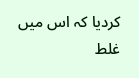کردیا کہ اس میں غلط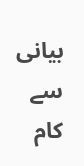بیانی سے کام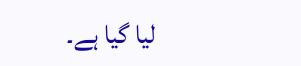لیا گیا ہے۔